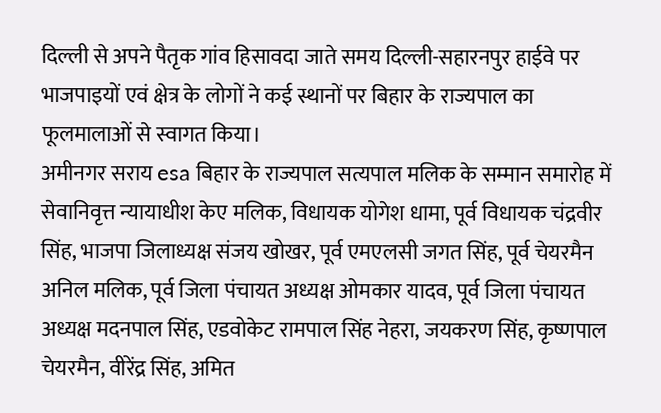दिल्ली से अपने पैतृक गांव हिसावदा जाते समय दिल्ली-सहारनपुर हाईवे पर भाजपाइयों एवं क्षेत्र के लोगों ने कई स्थानों पर बिहार के राज्यपाल का फूलमालाओं से स्वागत किया।
अमीनगर सराय esa बिहार के राज्यपाल सत्यपाल मलिक के सम्मान समारोह में सेवानिवृत्त न्यायाधीश केए मलिक, विधायक योगेश धामा, पूर्व विधायक चंद्रवीर सिंह, भाजपा जिलाध्यक्ष संजय खोखर, पूर्व एमएलसी जगत सिंह, पूर्व चेयरमैन अनिल मलिक, पूर्व जिला पंचायत अध्यक्ष ओमकार यादव, पूर्व जिला पंचायत अध्यक्ष मदनपाल सिंह, एडवोकेट रामपाल सिंह नेहरा, जयकरण सिंह, कृष्णपाल चेयरमैन, वीरेंद्र सिंह, अमित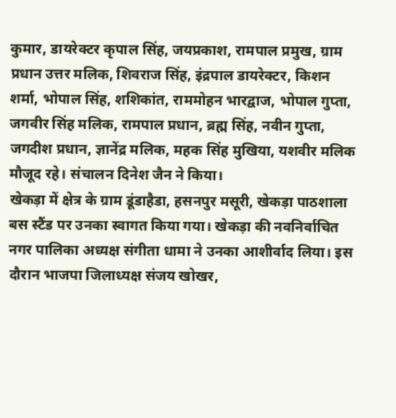कुमार, डायरेक्टर कृपाल सिंह, जयप्रकाश, रामपाल प्रमुख, ग्राम प्रधान उत्तर मलिक, शिवराज सिंह, इंद्रपाल डायरेक्टर, किशन शर्मा, भोपाल सिंह, शशिकांत, राममोहन भारद्वाज, भोपाल गुप्ता, जगवीर सिंह मलिक, रामपाल प्रधान, ब्रह्म सिंह, नवीन गुप्ता, जगदीश प्रधान, ज्ञानेंद्र मलिक, महक सिंह मुखिया, यशवीर मलिक मौजूद रहे। संचालन दिनेश जैन ने किया।
खेकड़ा में क्षेत्र के ग्राम डूंडाहैडा, हसनपुर मसूरी, खेकड़ा पाठशाला बस स्टैंड पर उनका स्वागत किया गया। खेकड़ा की नवनिर्वाचित नगर पालिका अध्यक्ष संगीता धामा ने उनका आशीर्वाद लिया। इस दौरान भाजपा जिलाध्यक्ष संजय खोखर,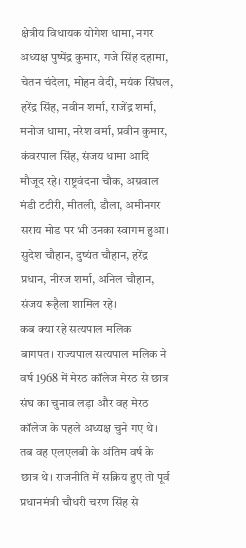क्षेत्रीय विधायक योगेश धामा, नगर अध्यक्ष पुष्पेंद्र कुमार, गजे सिंह दहामा, चेतन चंदेला, मोहन वेदी, मयंक सिंघल, हरेंद्र सिंह, नवीन शर्मा, राजेंद्र शर्मा, मनोज धामा, नरेश वर्मा, प्रवीन कुमार, कंवरपाल सिंह, संजय धामा आदि मौजूद रहे। राष्ट्रवंदना चौक, अग्रवाल मंडी टटीरी, मीतली, डौला, अमीनगर सराय मोड पर भी उनका स्वागम हुआ। सुदेश चौहान, दुष्यंत चौहान, हरेंद्र प्रधान, नीरज शर्मा, अनिल चौहान, संजय रूहैला शामिल रहे।
कब क्या रहे सत्यपाल मलिक
बागपत। राज्यपाल सत्यपाल मलिक ने वर्ष 1968 में मेरठ कॉलेज मेरठ से छात्र संघ का चुनाव लड़ा और वह मेरठ कॉलेज के पहले अध्यक्ष चुने गए थे। तब वह एलएलबी के अंतिम वर्ष के छात्र थे। राजनीति में सक्रिय हुए तो पूर्व प्रधानमंत्री चौधरी चरण सिंह से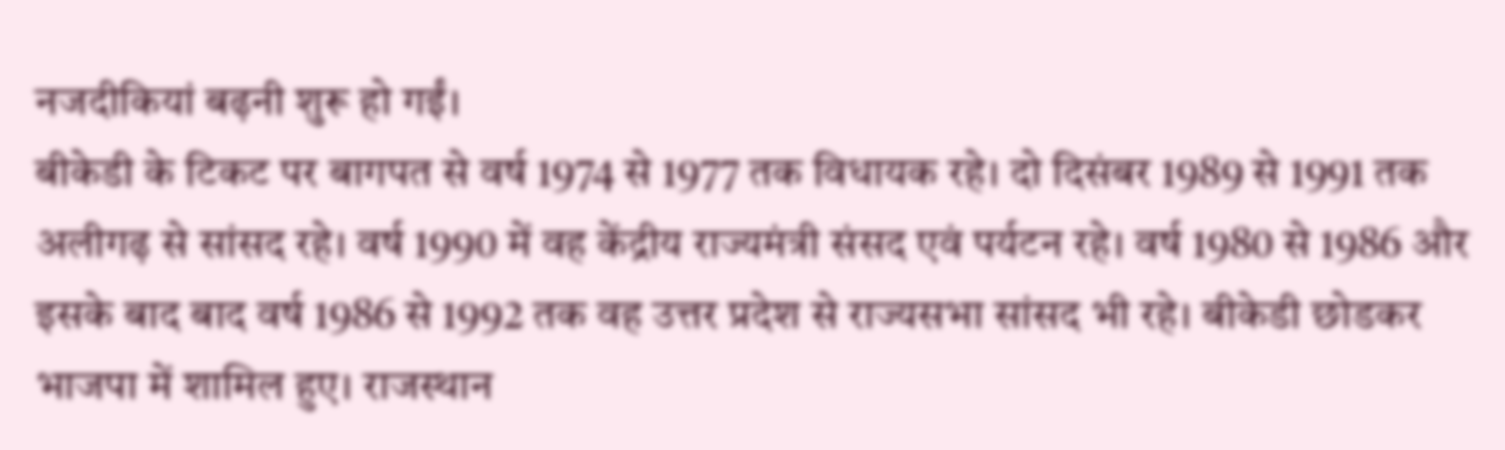नजदीकियां बढ़नी शुरू हो गईं।
बीकेडी के टिकट पर बागपत से वर्ष 1974 से 1977 तक विधायक रहे। दो दिसंबर 1989 से 1991 तक अलीगढ़ से सांसद रहे। वर्ष 1990 में वह केंद्रीय राज्यमंत्री संसद एवं पर्यटन रहे। वर्ष 1980 से 1986 और इसके बाद बाद वर्ष 1986 से 1992 तक वह उत्तर प्रदेश से राज्यसभा सांसद भी रहे। बीकेडी छोडकर भाजपा में शामिल हुए। राजस्थान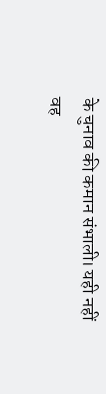के चुनाव की कमान संभाली। यही नहीं वह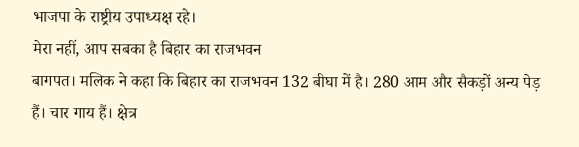भाजपा के राष्ट्रीय उपाध्यक्ष रहे।
मेरा नहीं, आप सबका है बिहार का राजभवन
बागपत। मलिक ने कहा कि बिहार का राजभवन 132 बीघा में है। 280 आम और सैकड़ों अन्य पेड़ हैं। चार गाय हैं। क्षेत्र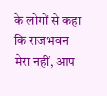के लोगों से कहा कि राजभवन मेरा नहीं, आप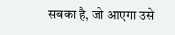सबका है, जो आएगा उसे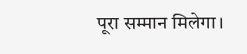पूरा सम्मान मिलेगा।